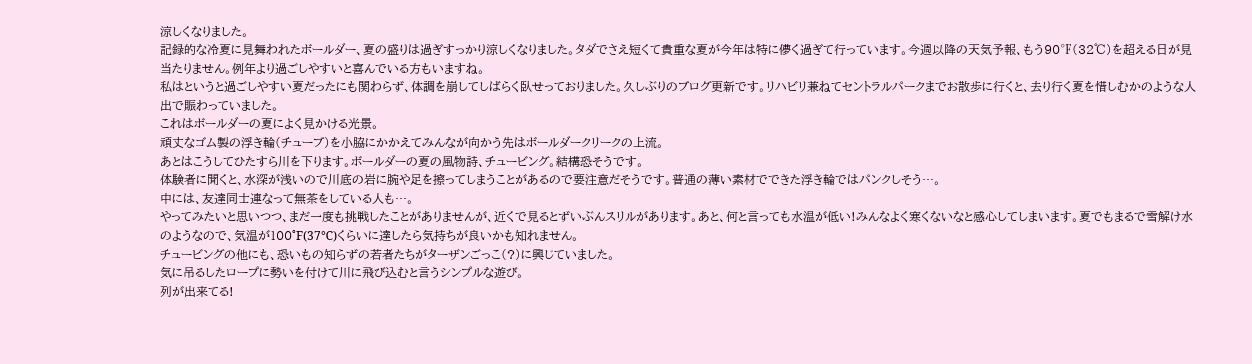涼しくなりました。
記録的な冷夏に見舞われたボールダー、夏の盛りは過ぎすっかり涼しくなりました。タダでさえ短くて貴重な夏が今年は特に儚く過ぎて行っています。今週以降の天気予報、もう90℉(32℃)を超える日が見当たりません。例年より過ごしやすいと喜んでいる方もいますね。
私はというと過ごしやすい夏だったにも関わらず、体調を崩してしばらく臥せっておりました。久しぶりのブログ更新です。リハビリ兼ねてセントラルパークまでお散歩に行くと、去り行く夏を惜しむかのような人出で賑わっていました。
これはボールダーの夏によく見かける光景。
頑丈なゴム製の浮き輪(チューブ)を小脇にかかえてみんなが向かう先はボールダークリークの上流。
あとはこうしてひたすら川を下ります。ボールダーの夏の風物詩、チュービング。結構恐そうです。
体験者に聞くと、水深が浅いので川底の岩に腕や足を擦ってしまうことがあるので要注意だそうです。普通の薄い素材でできた浮き輪ではパンクしそう…。
中には、友達同士連なって無茶をしている人も…。
やってみたいと思いつつ、まだ一度も挑戦したことがありませんが、近くで見るとずいぶんスリルがあります。あと、何と言っても水温が低い!みんなよく寒くないなと感心してしまいます。夏でもまるで雪解け水のようなので、気温が100°F(37℃)くらいに達したら気持ちが良いかも知れません。
チュービングの他にも、恐いもの知らずの若者たちがターザンごっこ(?)に興じていました。
気に吊るしたロープに勢いを付けて川に飛び込むと言うシンプルな遊び。
列が出来てる!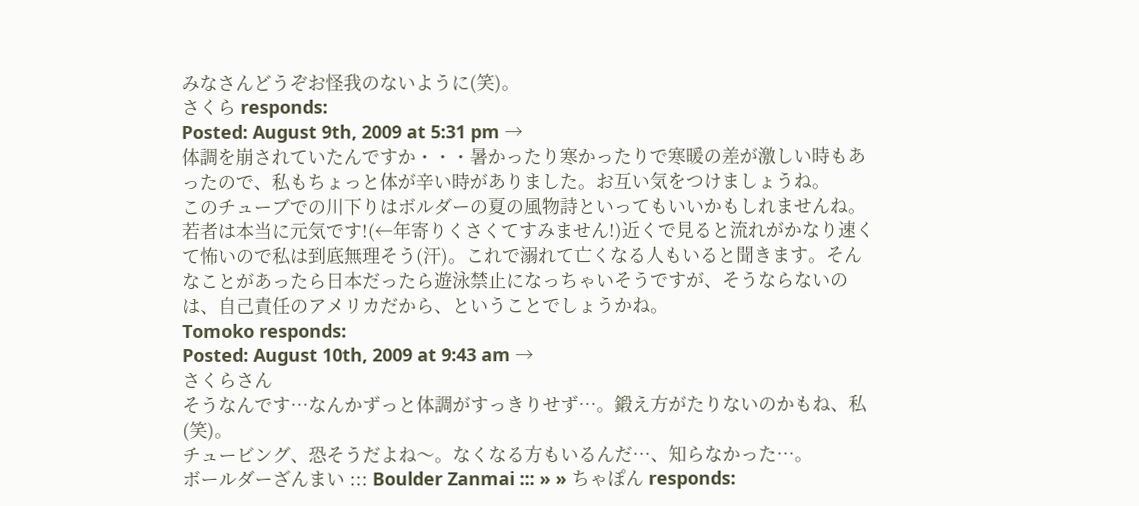みなさんどうぞお怪我のないように(笑)。
さくら responds:
Posted: August 9th, 2009 at 5:31 pm →
体調を崩されていたんですか・・・暑かったり寒かったりで寒暖の差が激しい時もあったので、私もちょっと体が辛い時がありました。お互い気をつけましょうね。
このチューブでの川下りはボルダーの夏の風物詩といってもいいかもしれませんね。若者は本当に元気です!(←年寄りくさくてすみません!)近くで見ると流れがかなり速くて怖いので私は到底無理そう(汗)。これで溺れて亡くなる人もいると聞きます。そんなことがあったら日本だったら遊泳禁止になっちゃいそうですが、そうならないのは、自己責任のアメリカだから、ということでしょうかね。
Tomoko responds:
Posted: August 10th, 2009 at 9:43 am →
さくらさん
そうなんです…なんかずっと体調がすっきりせず…。鍛え方がたりないのかもね、私(笑)。
チュービング、恐そうだよね〜。なくなる方もいるんだ…、知らなかった…。
ボールダーざんまい ::: Boulder Zanmai ::: » » ちゃぽん responds: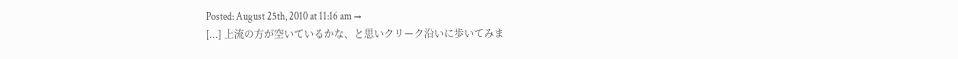Posted: August 25th, 2010 at 11:16 am →
[...] 上流の方が空いているかな、と思いクリーク沿いに歩いてみま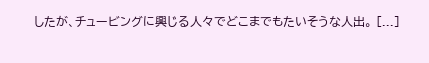したが、チュービングに興じる人々でどこまでもたいそうな人出。 [...]